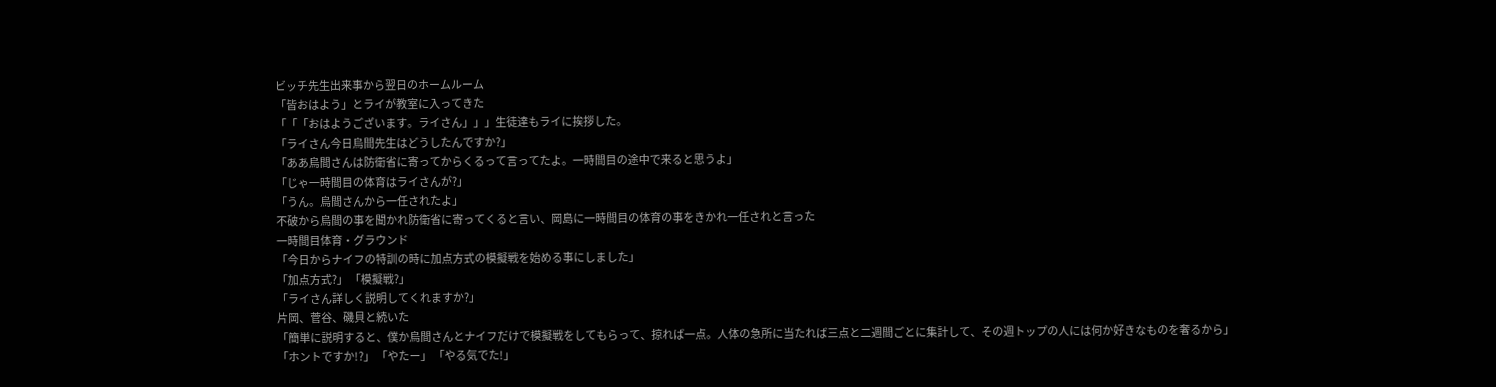ビッチ先生出来事から翌日のホームルーム
「皆おはよう」とライが教室に入ってきた
「「「おはようございます。ライさん」」」生徒達もライに挨拶した。
「ライさん今日烏間先生はどうしたんですか?」
「ああ烏間さんは防衛省に寄ってからくるって言ってたよ。一時間目の途中で来ると思うよ」
「じゃ一時間目の体育はライさんが?」
「うん。烏間さんから一任されたよ」
不破から烏間の事を聞かれ防衛省に寄ってくると言い、岡島に一時間目の体育の事をきかれ一任されと言った
一時間目体育・グラウンド
「今日からナイフの特訓の時に加点方式の模擬戦を始める事にしました」
「加点方式?」 「模擬戦?」
「ライさん詳しく説明してくれますか?」
片岡、菅谷、磯貝と続いた
「簡単に説明すると、僕か烏間さんとナイフだけで模擬戦をしてもらって、掠れば一点。人体の急所に当たれば三点と二週間ごとに集計して、その週トップの人には何か好きなものを奢るから」
「ホントですか!?」 「やたー」 「やる気でた!」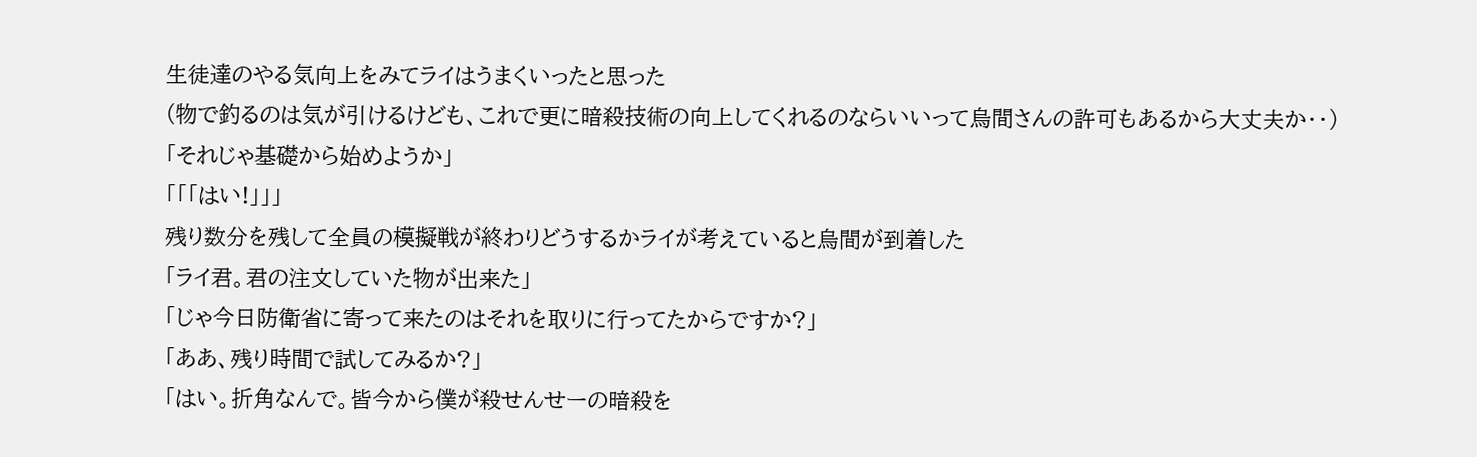生徒達のやる気向上をみてライはうまくいったと思った
(物で釣るのは気が引けるけども、これで更に暗殺技術の向上してくれるのならいいって烏間さんの許可もあるから大丈夫か・・)
「それじゃ基礎から始めようか」
「「「はい!」」」
残り数分を残して全員の模擬戦が終わりどうするかライが考えていると烏間が到着した
「ライ君。君の注文していた物が出来た」
「じゃ今日防衛省に寄って来たのはそれを取りに行ってたからですか?」
「ああ、残り時間で試してみるか?」
「はい。折角なんで。皆今から僕が殺せんせーの暗殺を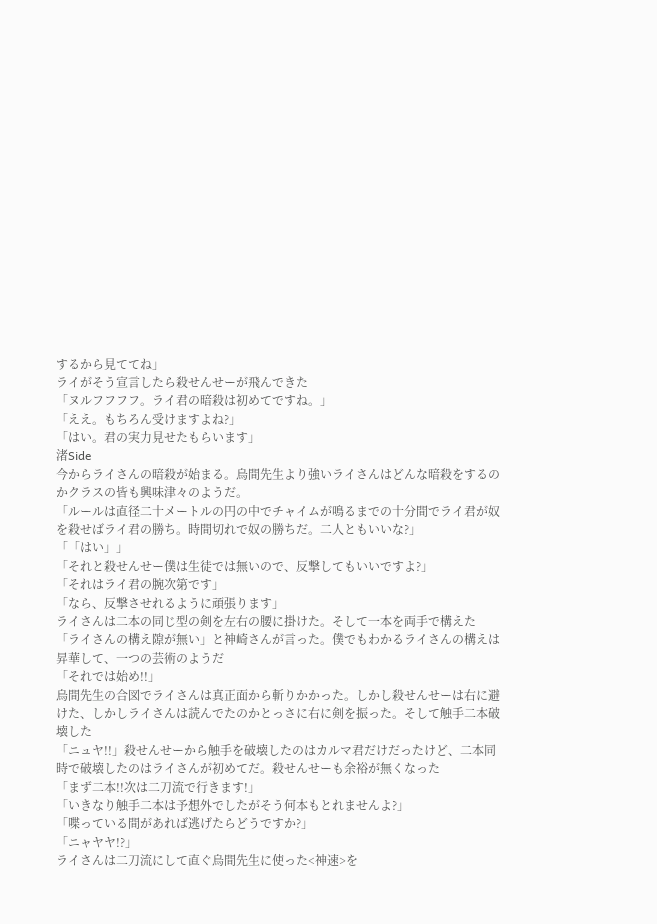するから見ててね」
ライがそう宣言したら殺せんせーが飛んできた
「ヌルフフフフ。ライ君の暗殺は初めてですね。」
「ええ。もちろん受けますよね?」
「はい。君の実力見せたもらいます」
渚Side
今からライさんの暗殺が始まる。烏間先生より強いライさんはどんな暗殺をするのかクラスの皆も興味津々のようだ。
「ルールは直径二十メートルの円の中でチャイムが鳴るまでの十分間でライ君が奴を殺せばライ君の勝ち。時間切れで奴の勝ちだ。二人ともいいな?」
「「はい」」
「それと殺せんせー僕は生徒では無いので、反撃してもいいですよ?」
「それはライ君の腕次第です」
「なら、反撃させれるように頑張ります」
ライさんは二本の同じ型の剣を左右の腰に掛けた。そして一本を両手で構えた
「ライさんの構え隙が無い」と神崎さんが言った。僕でもわかるライさんの構えは昇華して、一つの芸術のようだ
「それでは始め!!」
烏間先生の合図でライさんは真正面から斬りかかった。しかし殺せんせーは右に避けた、しかしライさんは読んでたのかとっさに右に剣を振った。そして触手二本破壊した
「ニュヤ!!」殺せんせーから触手を破壊したのはカルマ君だけだったけど、二本同時で破壊したのはライさんが初めてだ。殺せんせーも余裕が無くなった
「まず二本!!次は二刀流で行きます!」
「いきなり触手二本は予想外でしたがそう何本もとれませんよ?」
「喋っている間があれば逃げたらどうですか?」
「ニャヤヤ!?」
ライさんは二刀流にして直ぐ烏間先生に使った<神速>を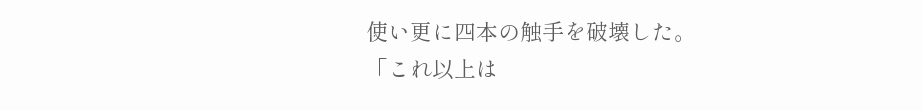使い更に四本の触手を破壊した。
「これ以上は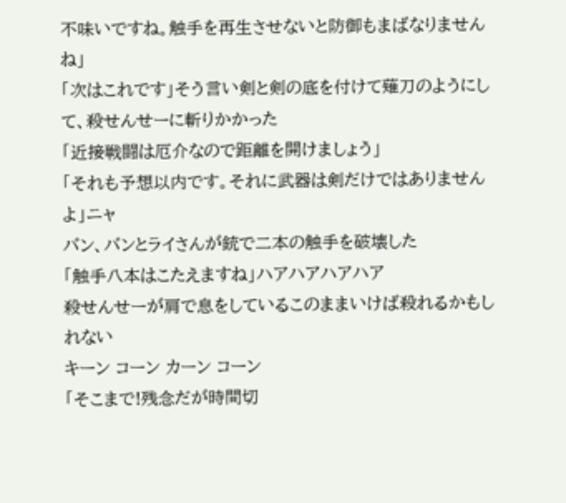不味いですね。触手を再生させないと防御もまばなりませんね」
「次はこれです」そう言い剣と剣の底を付けて薙刀のようにして、殺せんせーに斬りかかった
「近接戦闘は厄介なので距離を開けましょう」
「それも予想以内です。それに武器は剣だけではありませんよ」ニャ
バン、バンとライさんが銃で二本の触手を破壊した
「触手八本はこたえますね」ハアハアハアハア
殺せんせーが肩で息をしているこのままいけば殺れるかもしれない
キーン コーン カーン コーン
「そこまで!残念だが時間切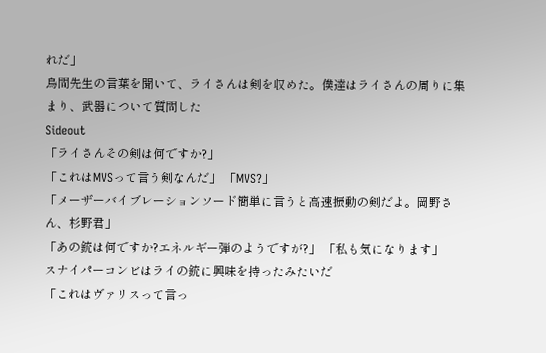れだ」
烏間先生の言葉を聞いて、ライさんは剣を収めた。僕達はライさんの周りに集まり、武器について質問した
Sideout
「ライさんその剣は何ですか?」
「これはMVSって言う剣なんだ」 「MVS?」
「メーザーバイブレーションソード簡単に言うと高速振動の剣だよ。岡野さん、杉野君」
「あの銃は何ですか?エネルギー弾のようですが?」 「私も気になります」
スナイパーコンビはライの銃に興味を持ったみたいだ
「これはヴァリスって言っ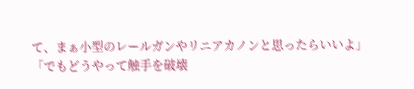て、まぁ小型のレールガンやリニアカノンと思ったらいいよ」
「でもどうやって触手を破壊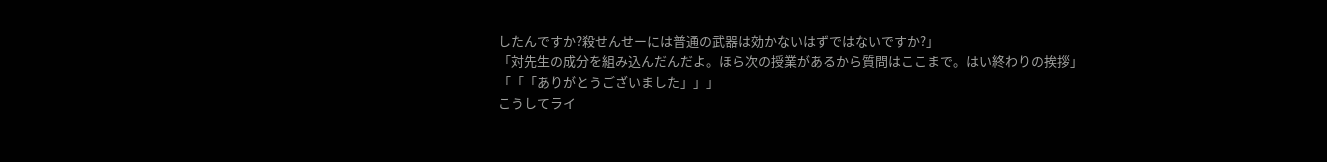したんですか?殺せんせーには普通の武器は効かないはずではないですか?」
「対先生の成分を組み込んだんだよ。ほら次の授業があるから質問はここまで。はい終わりの挨拶」
「「「ありがとうございました」」」
こうしてライ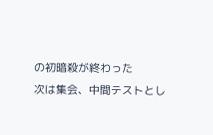の初暗殺が終わった
次は集会、中間テストとし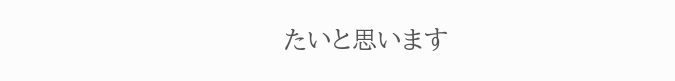たいと思います